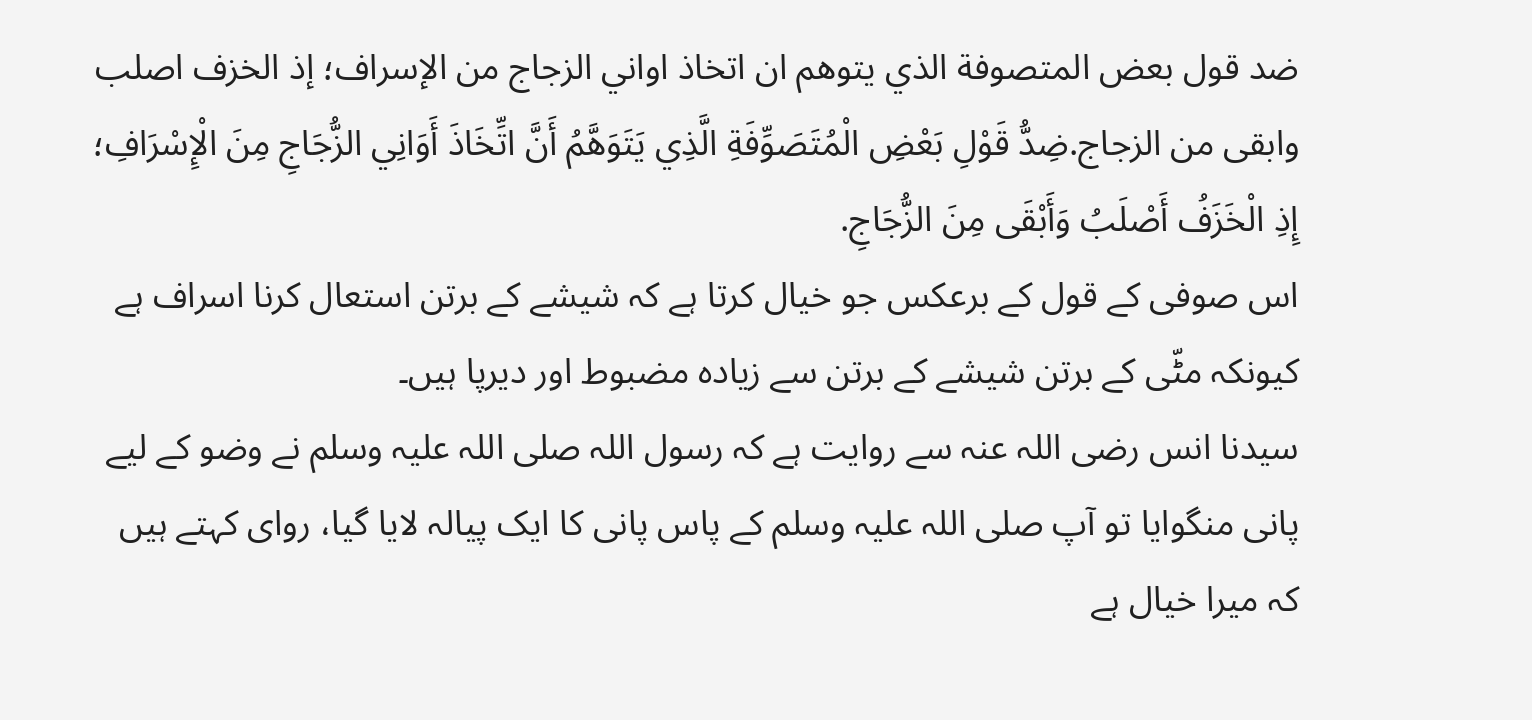ضد قول بعض المتصوفة الذي يتوهم ان اتخاذ اواني الزجاج من الإسراف؛ إذ الخزف اصلب وابقى من الزجاج.ضِدُّ قَوْلِ بَعْضِ الْمُتَصَوِّفَةِ الَّذِي يَتَوَهَّمُ أَنَّ اتِّخَاذَ أَوَانِي الزُّجَاجِ مِنَ الْإِسْرَافِ؛ إِذِ الْخَزَفُ أَصْلَبُ وَأَبْقَى مِنَ الزُّجَاجِ.
اس صوفی کے قول کے برعکس جو خیال کرتا ہے کہ شیشے کے برتن استعال کرنا اسراف ہے کیونکہ مٹّی کے برتن شیشے کے برتن سے زیادہ مضبوط اور دیرپا ہیں۔
سیدنا انس رضی اللہ عنہ سے روایت ہے کہ رسول اللہ صلی اللہ علیہ وسلم نے وضو کے لیے پانی منگوایا تو آپ صلی اللہ علیہ وسلم کے پاس پانی کا ایک پیالہ لایا گیا، روای کہتے ہیں کہ میرا خیال ہے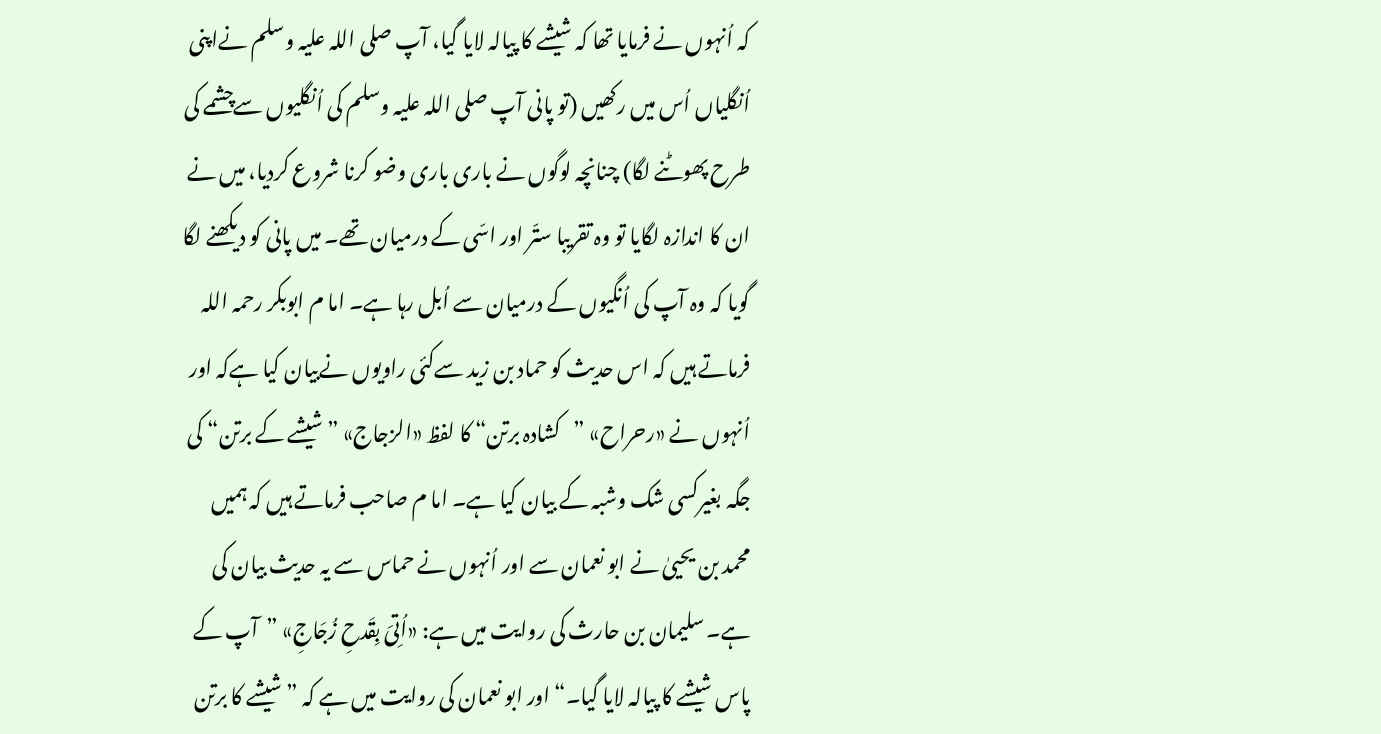کہ اُنہوں نے فرمایا تھا کہ شیشے کا پیالہ لایا گیا، آپ صلی اللہ علیہ وسلم نےاپنی اُنگلیاں اُس میں رکھیں (تو پانی آپ صلی اللہ علیہ وسلم کی اُنگلیوں سےچشمے کی طرح پھوٹنے لگا) چنانچہ لوگوں نے باری باری وضو کرنا شروع کردیا، میں نے ان کا اندازہ لگایا تو وہ تقریبا ستّر اور اسّی کے درمیان تھے۔ میں پانی کو دیکھنے لگا گویا کہ وہ آپ کی اُنگیوں کے درمیان سے اُبل رہا ہے۔ اما م ابوبکر رحمہ اللہ فرماتے ہیں کہ اس حدیث کو حماد بن زید سےکئی راویوں نےبیان کیا ہےکہ اور اُنہوں نے «رحراح» ”کشادہ برتن“ کا لفظ «الزجاج» ”شیشے کے برتن“ کی جگہ بغیرکسی شک وشبہ کے بیان کیا ہے۔ اما م صاحب فرماتے ہیں کہ ہمیں محمد بن یحییٰ نے ابو نعمان سے اور اُنہوں نے حماس سے یہ حدیث بیان کی ہے۔ سلیمان بن حارث کی روایت میں ہے: «اُتِیَ بِقَدحِ زُجَاجِ» ”آپ کے پاس شیشے کا پیالہ لایا گیا۔“ اور ابو نعمان کی روایت میں ہے کہ ”شیشے کا برتن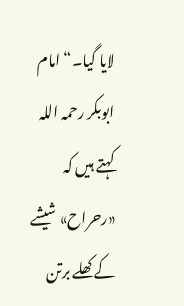لایا گیا۔“ امام ابوبکر رحمہ اللہ کہتے ہیں کہ «رحراح» شیشے کے کھلے برتن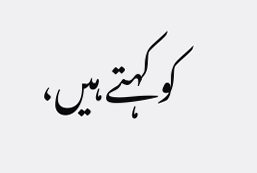کو کہتے ہیں،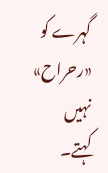گہرے کو «رحراح» نہیں کہتے۔